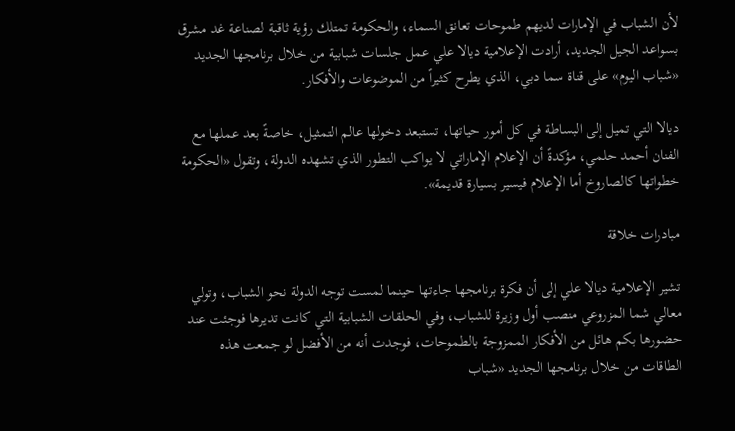لأن الشباب في الإمارات لديهم طموحات تعانق السماء، والحكومة تمتلك رؤية ثاقبة لصناعة غد مشرق بسواعد الجيل الجديد، أرادت الإعلامية ديالا علي عمل جلسات شبابية من خلال برنامجها الجديد «شباب اليوم» على قناة سما دبي، الذي يطرح كثيراً من الموضوعات والأفكار.

ديالا التي تميل إلى البساطة في كل أمور حياتها، تستبعد دخولها عالم التمثيل، خاصةً بعد عملها مع الفنان أحمد حلمي، مؤكدةً أن الإعلام الإماراتي لا يواكب التطور الذي تشهده الدولة، وتقول «الحكومة خطواتها كالصاروخ أما الإعلام فيسير بسيارة قديمة».

مبادرات خلاقة

تشير الإعلامية ديالا علي إلى أن فكرة برنامجها جاءتها حينما لمست توجه الدولة نحو الشباب، وتولي معالي شما المزروعي منصب أول وزيرة للشباب، وفي الحلقات الشبابية التي كانت تديرها فوجئت عند حضورها بكم هائل من الأفكار الممزوجة بالطموحات، فوجدت أنه من الأفضل لو جمعت هذه الطاقات من خلال برنامجها الجديد «شباب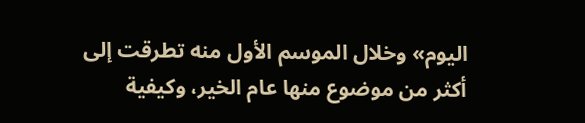اليوم» وخلال الموسم الأول منه تطرقت إلى أكثر من موضوع منها عام الخير، وكيفية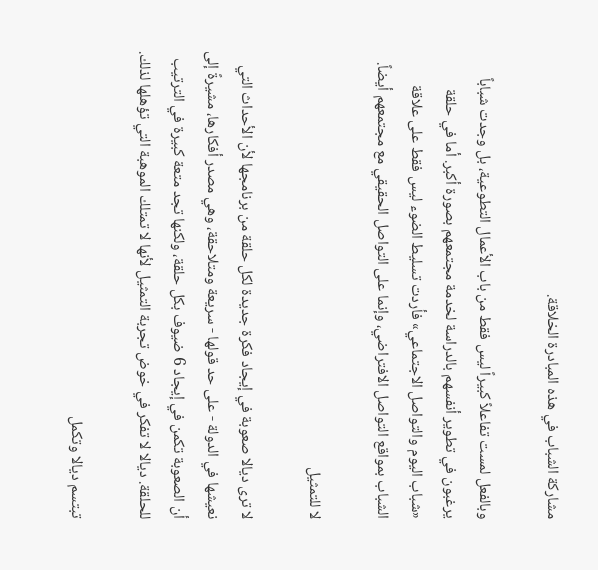مشاركة الشباب في هذه المبادرة الخلاقة.

وبالفعل لمست تفاعلاً كبيراً ليس فقط من باب الأعمال التطوعية، بل وجدت شباباً يرغبون في تطوير أنفسهم بالدراسة لخدمة مجتمعهم بصورة أكبر. أما في حلقة «شباب اليوم والتواصل الاجتماعي» فأردت تسليط الضوء ليس فقط على علاقة الشباب بمواقع التواصل الافتراضي، وإنما على التواصل الحقيقي مع مجتمعهم أيضاً.

لا للتمثيل

لا ترى ديالا صعوبة في إيجاد فكرة جديدة لكل حلقة من برنامجها لأن الأحداث التي نعيشها في الدولة - على حد قولها - سريعة ومتلاحقة، وهي مصدر أفكارها، مشيرةً إلى أن الصعوبة تكمن في إيجاد 6 ضيوف بكل حلقة، ولكنها تجد متعة كبيرة في الترتيب للحلقة. ديالا لا تفكر في خوض تجربة التمثيل لأنها لا تمتلك الموهبة التي تؤهلها لذلك.

تبتسم ديالا وتكمل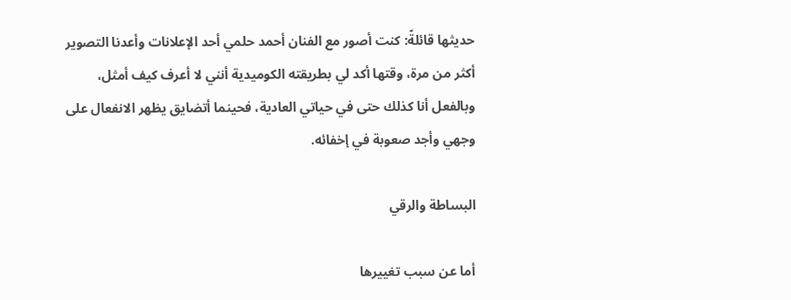حديثها قائلةً: كنت أصور مع الفنان أحمد حلمي أحد الإعلانات وأعدنا التصوير أكثر من مرة، وقتها أكد لي بطريقته الكوميدية أنني لا أعرف كيف أمثل، وبالفعل أنا كذلك حتى في حياتي العادية، فحينما أتضايق يظهر الانفعال على وجهي وأجد صعوبة في إخفائه.

البساطة والرقي

أما عن سبب تغييرها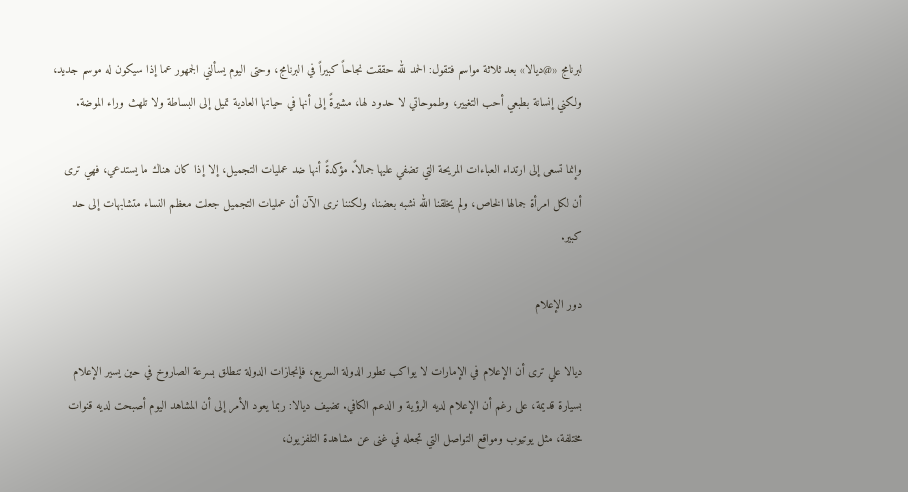لبرنامج «@ديالا» بعد ثلاثة مواسم فتقول: الحمد لله حققت نجاحاً كبيراً في البرنامج، وحتى اليوم يسألني الجمهور عما إذا سيكون له موسم جديد، ولكني إنسانة بطبعي أحب التغيير، وطموحاتي لا حدود لها، مشيرةً إلى أنها في حياتها العادية تميل إلى البساطة ولا تلهث وراء الموضة.

وإنما تسعى إلى ارتداء العباءات المريحة التي تضفي عليها جمالاً. مؤكدةً أنها ضد عمليات التجميل، إلا إذا كان هناك ما يستدعي، فهي ترى أن لكل امرأة جمالها الخاص، ولم يخلقنا الله نشبه بعضنا، ولكننا نرى الآن أن عمليات التجميل جعلت معظم النساء متشابهات إلى حد كبير.

دور الإعلام

ديالا علي ترى أن الإعلام في الإمارات لا يواكب تطور الدولة السريع، فإنجازات الدولة تنطلق بسرعة الصاروخ في حين يسير الإعلام بسيارة قديمة، على رغم أن الإعلام لديه الرؤية و الدعم الكافي. تضيف ديالا: ربما يعود الأمر إلى أن المشاهد اليوم أصبحت لديه قنوات مختلفة، مثل يوتيوب ومواقع التواصل التي تجعله في غنى عن مشاهدة التلفزيون،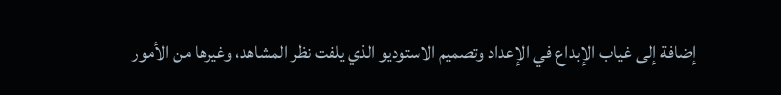إضافة إلى غياب الإبداع في الإعداد وتصميم الاستوديو الذي يلفت نظر المشاهد، وغيرها من الأمور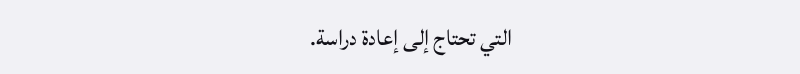التي تحتاج إلى إعادة دراسة.